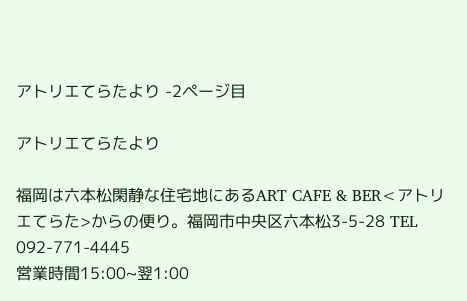アトリエてらたより -2ページ目

アトリエてらたより

福岡は六本松閑静な住宅地にあるART CAFE & BER<アトリエてらた>からの便り。福岡市中央区六本松3-5-28 TEL 092-771-4445
営業時間15:00~翌1:00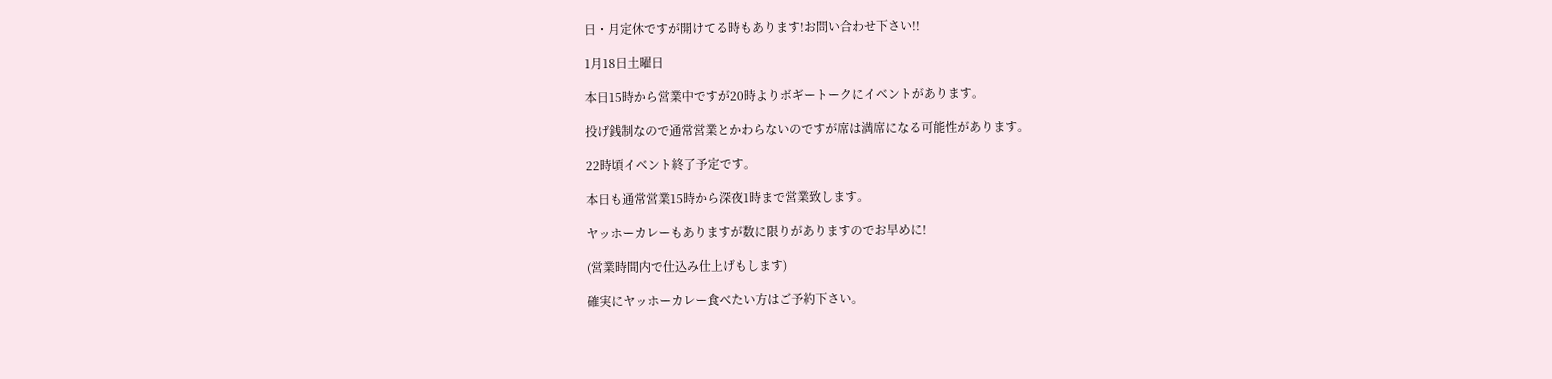日・月定休ですが開けてる時もあります!お問い合わせ下さい!!

1月18日土曜日

本日15時から営業中ですが20時よりボギートークにイベントがあります。

投げ銭制なので通常営業とかわらないのですが席は満席になる可能性があります。

22時頃イベント終了予定です。

本日も通常営業15時から深夜1時まで営業致します。

ヤッホーカレーもありますが数に限りがありますのでお早めに!

(営業時間内で仕込み仕上げもします)

確実にヤッホーカレー食べたい方はご予約下さい。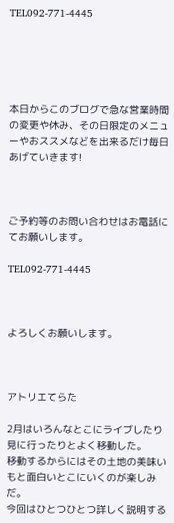TEL092-771-4445





本日からこのブログで急な営業時間の変更や休み、その日限定のメニューやおススメなどを出来るだけ毎日あげていきます!



ご予約等のお問い合わせはお電話にてお願いします。

TEL092-771-4445



よろしくお願いします。



アトリエてらた

2月はいろんなとこにライブしたり見に行ったりとよく移動した。
移動するからにはその土地の美味いもと面白いとこにいくのが楽しみだ。
今回はひとつひとつ詳しく説明する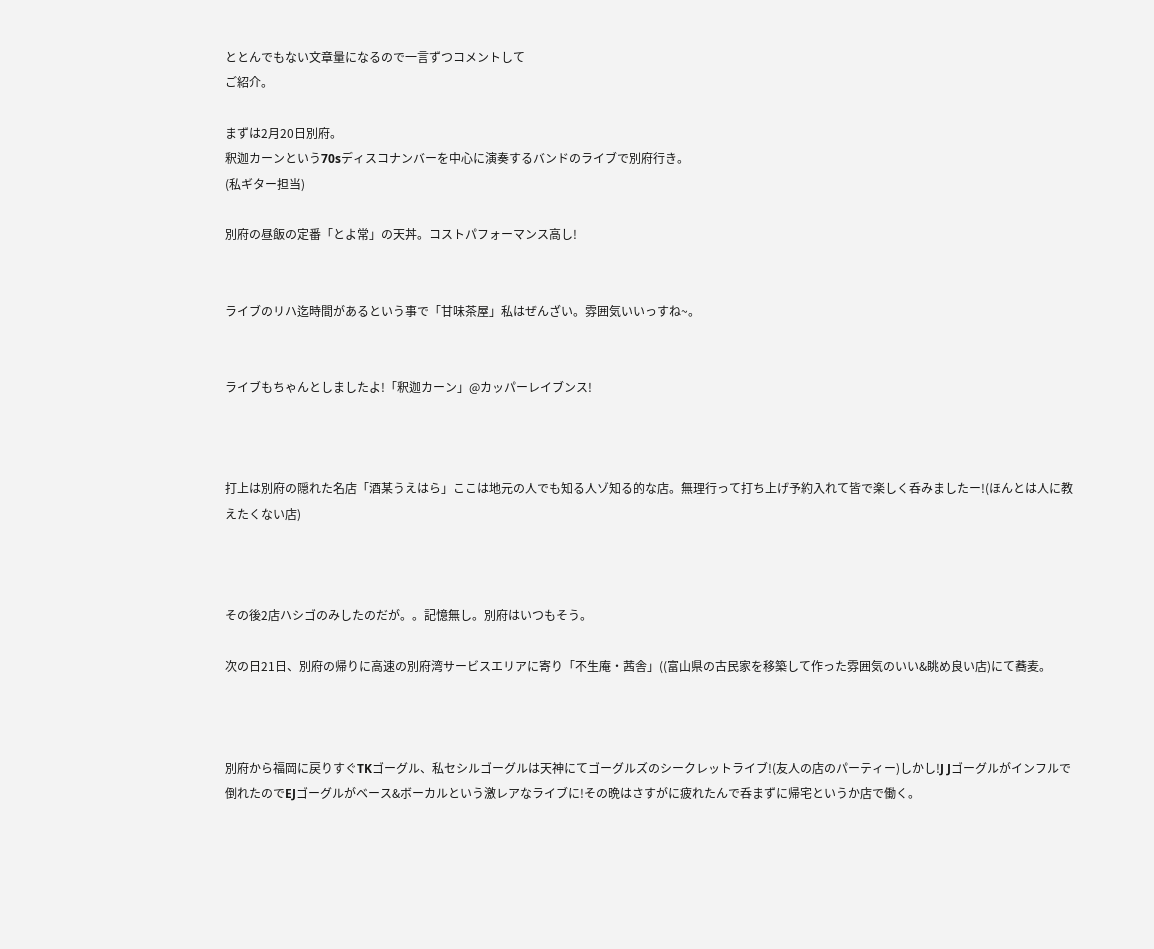ととんでもない文章量になるので一言ずつコメントして
ご紹介。

まずは2月20日別府。
釈迦カーンという70sディスコナンバーを中心に演奏するバンドのライブで別府行き。
(私ギター担当)

別府の昼飯の定番「とよ常」の天丼。コストパフォーマンス高し!


ライブのリハ迄時間があるという事で「甘味茶屋」私はぜんざい。雰囲気いいっすね~。


ライブもちゃんとしましたよ!「釈迦カーン」@カッパーレイブンス!



打上は別府の隠れた名店「酒某うえはら」ここは地元の人でも知る人ゾ知る的な店。無理行って打ち上げ予約入れて皆で楽しく呑みましたー!(ほんとは人に教えたくない店)



その後2店ハシゴのみしたのだが。。記憶無し。別府はいつもそう。

次の日21日、別府の帰りに高速の別府湾サービスエリアに寄り「不生庵・茜舎」((富山県の古民家を移築して作った雰囲気のいい&眺め良い店)にて蕎麦。



別府から福岡に戻りすぐTKゴーグル、私セシルゴーグルは天神にてゴーグルズのシークレットライブ!(友人の店のパーティー)しかし!J Jゴーグルがインフルで倒れたのでEJゴーグルがベース&ボーカルという激レアなライブに!その晩はさすがに疲れたんで呑まずに帰宅というか店で働く。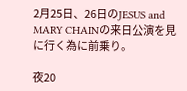2月25日、26日のJESUS and MARY CHAINの来日公演を見に行く為に前乗り。

夜20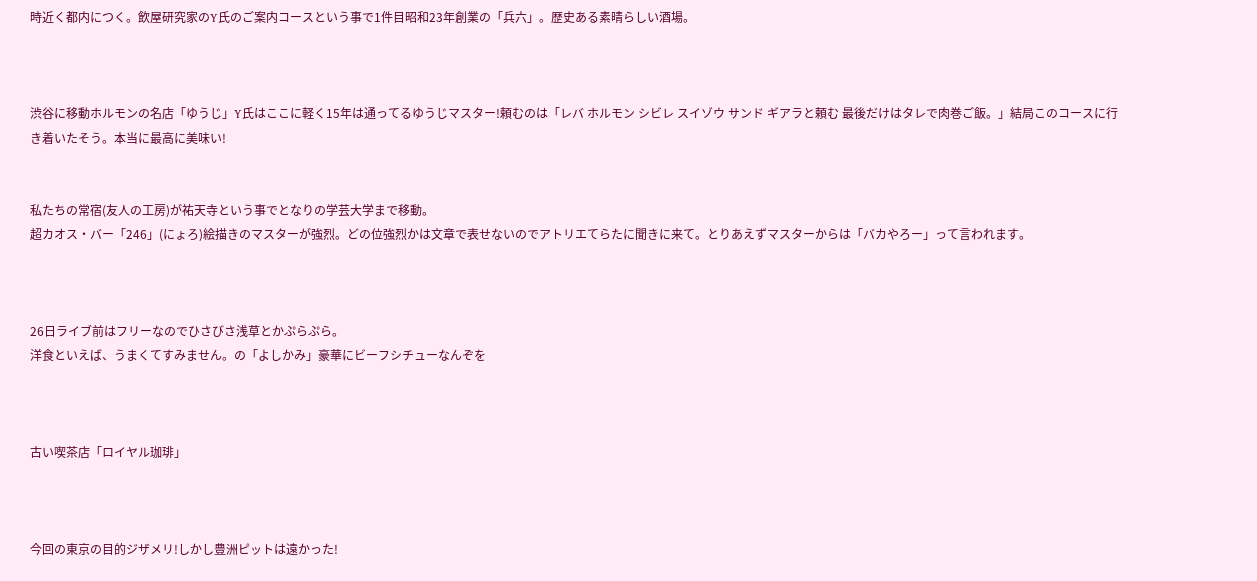時近く都内につく。飲屋研究家のY氏のご案内コースという事で1件目昭和23年創業の「兵六」。歴史ある素晴らしい酒場。



渋谷に移動ホルモンの名店「ゆうじ」Y氏はここに軽く15年は通ってるゆうじマスター!頼むのは「レバ ホルモン シビレ スイゾウ サンド ギアラと頼む 最後だけはタレで肉巻ご飯。」結局このコースに行き着いたそう。本当に最高に美味い!


私たちの常宿(友人の工房)が祐天寺という事でとなりの学芸大学まで移動。
超カオス・バー「246」(にょろ)絵描きのマスターが強烈。どの位強烈かは文章で表せないのでアトリエてらたに聞きに来て。とりあえずマスターからは「バカやろー」って言われます。



26日ライブ前はフリーなのでひさびさ浅草とかぷらぷら。
洋食といえば、うまくてすみません。の「よしかみ」豪華にビーフシチューなんぞを



古い喫茶店「ロイヤル珈琲」



今回の東京の目的ジザメリ!しかし豊洲ピットは遠かった!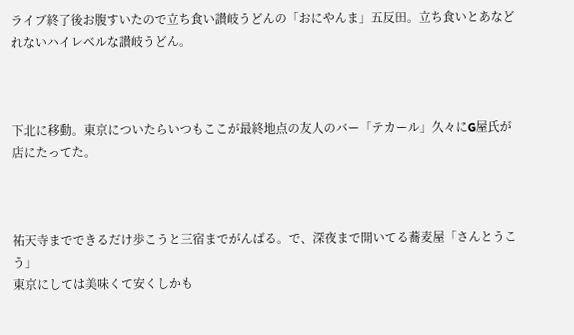ライブ終了後お腹すいたので立ち食い讃岐うどんの「おにやんま」五反田。立ち食いとあなどれないハイレベルな讃岐うどん。



下北に移動。東京についたらいつもここが最終地点の友人のバー「テカール」久々にG屋氏が店にたってた。



祐天寺までできるだけ歩こうと三宿までがんばる。で、深夜まで開いてる蕎麦屋「さんとうこう」
東京にしては美味くて安くしかも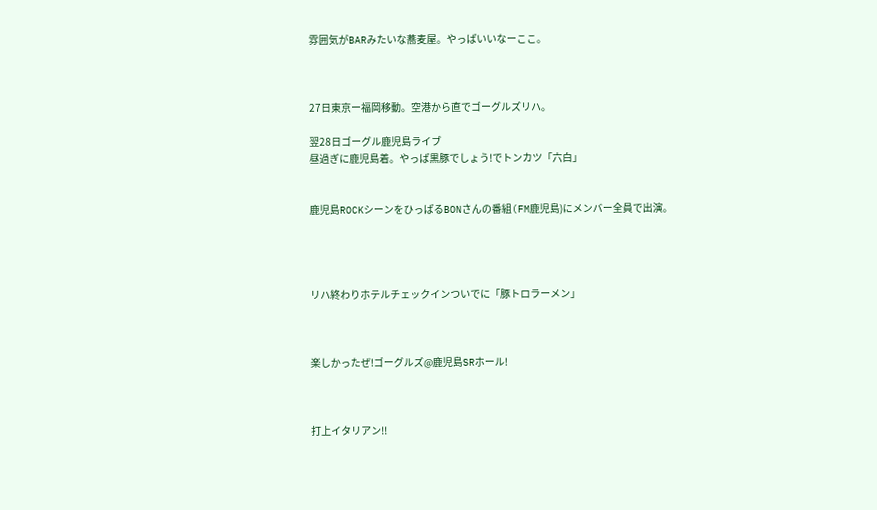雰囲気がBARみたいな蕎麦屋。やっぱいいなーここ。



27日東京ー福岡移動。空港から直でゴーグルズリハ。

翌28日ゴーグル鹿児島ライブ
昼過ぎに鹿児島着。やっぱ黒豚でしょう!でトンカツ「六白」


鹿児島ROCKシーンをひっぱるBONさんの番組(FM鹿児島)にメンバー全員で出演。




リハ終わりホテルチェックインついでに「豚トロラーメン」



楽しかったぜ!ゴーグルズ@鹿児島SRホール!



打上イタリアン!!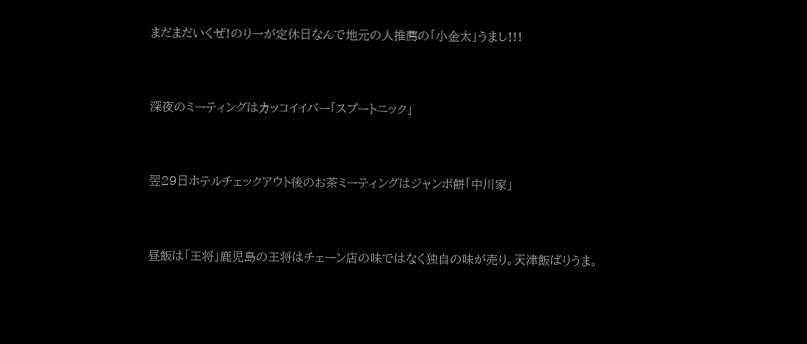まだまだいくぜ!のり一が定休日なんで地元の人推薦の「小金太」うまし!!!



深夜のミーティングはカッコイイバー「スプートニック」



翌29日ホテルチェックアウト後のお茶ミーティングはジャンボ餅「中川家」



昼飯は「王将」鹿児島の王将はチェーン店の味ではなく独自の味が売り。天津飯ばりうま。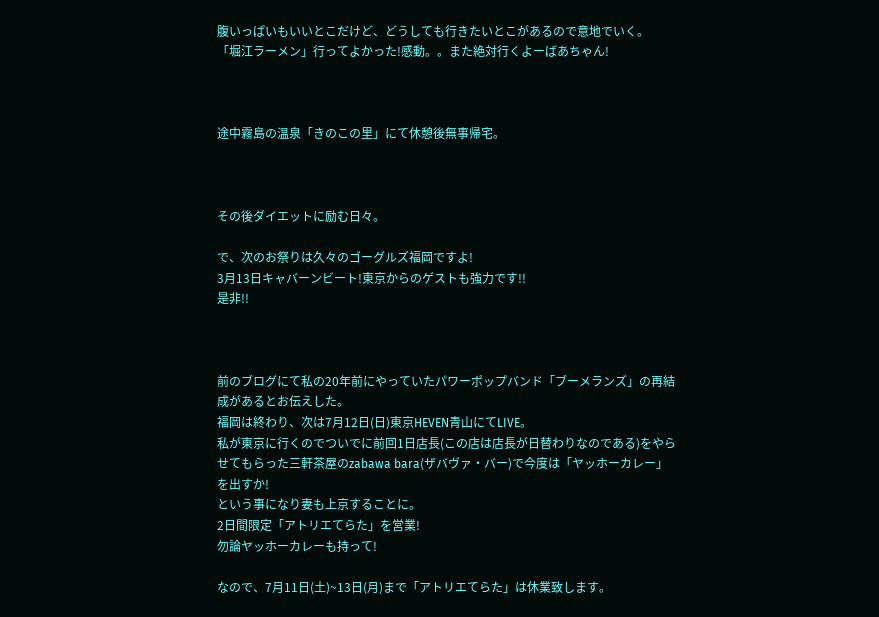腹いっぱいもいいとこだけど、どうしても行きたいとこがあるので意地でいく。
「堀江ラーメン」行ってよかった!感動。。また絶対行くよーばあちゃん!



途中霧島の温泉「きのこの里」にて休憩後無事帰宅。



その後ダイエットに励む日々。

で、次のお祭りは久々のゴーグルズ福岡ですよ!
3月13日キャバーンビート!東京からのゲストも強力です!!
是非!!



前のブログにて私の20年前にやっていたパワーポップバンド「ブーメランズ」の再結成があるとお伝えした。
福岡は終わり、次は7月12日(日)東京HEVEN青山にてLIVE。
私が東京に行くのでついでに前回1日店長(この店は店長が日替わりなのである)をやらせてもらった三軒茶屋のzabawa bara(ザバヴァ・バー)で今度は「ヤッホーカレー」を出すか!
という事になり妻も上京することに。
2日間限定「アトリエてらた」を営業!
勿論ヤッホーカレーも持って!

なので、7月11日(土)~13日(月)まで「アトリエてらた」は休業致します。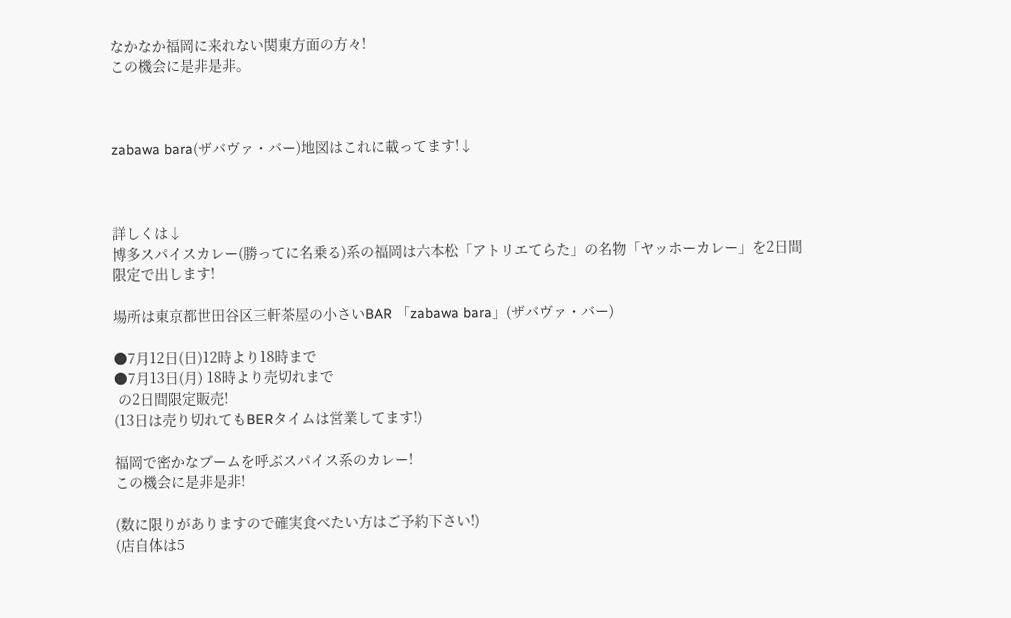なかなか福岡に来れない関東方面の方々!
この機会に是非是非。



zabawa bara(ザバヴァ・バー)地図はこれに載ってます!↓



詳しくは↓
博多スパイスカレー(勝ってに名乗る)系の福岡は六本松「アトリエてらた」の名物「ヤッホーカレー」を2日間限定で出します!

場所は東京都世田谷区三軒茶屋の小さいBAR 「zabawa bara」(ザバヴァ・バー)

●7月12日(日)12時より18時まで
●7月13日(月) 18時より売切れまで
 の2日間限定販売!
(13日は売り切れてもBERタイムは営業してます!)

福岡で密かなブームを呼ぶスパイス系のカレー!
この機会に是非是非!

(数に限りがありますので確実食べたい方はご予約下さい!)
(店自体は5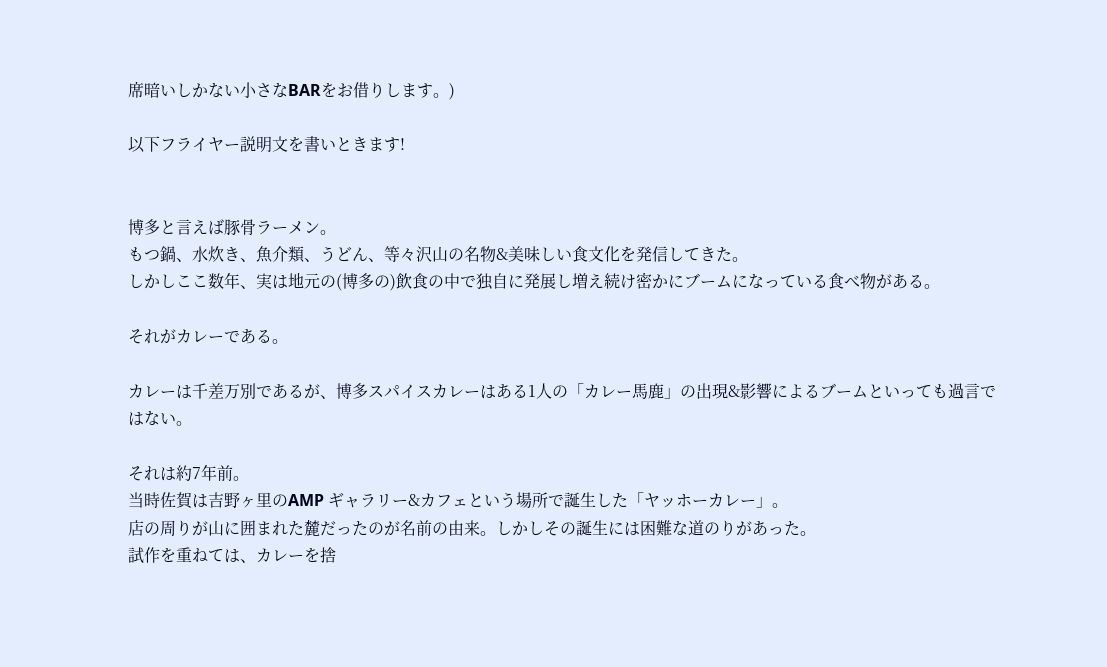席暗いしかない小さなBARをお借りします。)

以下フライヤー説明文を書いときます!


博多と言えば豚骨ラーメン。
もつ鍋、水炊き、魚介類、うどん、等々沢山の名物&美味しい食文化を発信してきた。
しかしここ数年、実は地元の(博多の)飲食の中で独自に発展し増え続け密かにブームになっている食べ物がある。

それがカレーである。

カレーは千差万別であるが、博多スパイスカレーはある1人の「カレー馬鹿」の出現&影響によるブームといっても過言ではない。

それは約7年前。
当時佐賀は吉野ヶ里のAMP ギャラリー&カフェという場所で誕生した「ヤッホーカレー」。
店の周りが山に囲まれた麓だったのが名前の由来。しかしその誕生には困難な道のりがあった。
試作を重ねては、カレーを捨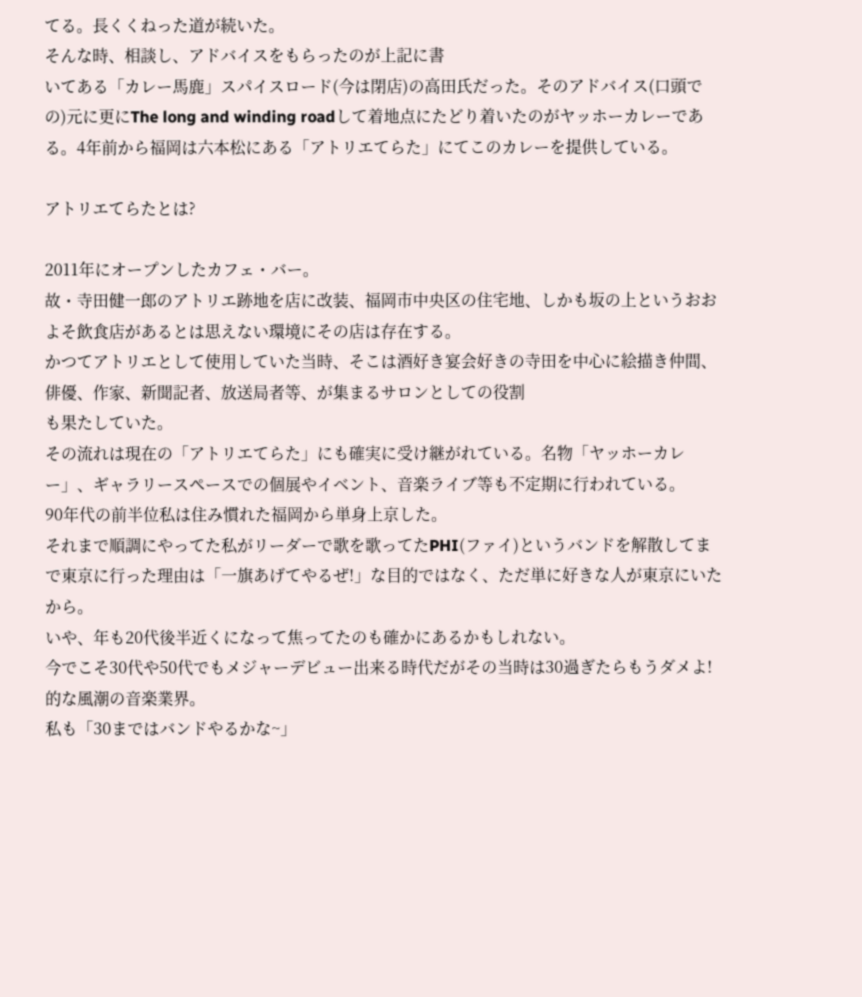てる。長くくねった道が続いた。
そんな時、相談し、アドバイスをもらったのが上記に書
いてある「カレー馬鹿」スパイスロード(今は閉店)の高田氏だった。そのアドバイス(口頭での)元に更にThe long and winding roadして着地点にたどり着いたのがヤッホーカレーである。4年前から福岡は六本松にある「アトリエてらた」にてこのカレーを提供している。

アトリエてらたとは?

2011年にオープンしたカフェ・バー。
故・寺田健一郎のアトリエ跡地を店に改装、福岡市中央区の住宅地、しかも坂の上というおおよそ飲食店があるとは思えない環境にその店は存在する。
かつてアトリエとして使用していた当時、そこは酒好き宴会好きの寺田を中心に絵描き仲間、俳優、作家、新聞記者、放送局者等、が集まるサロンとしての役割
も果たしていた。
その流れは現在の「アトリエてらた」にも確実に受け継がれている。名物「ヤッホーカレー」、ギャラリースペースでの個展やイベント、音楽ライブ等も不定期に行われている。
90年代の前半位私は住み慣れた福岡から単身上京した。
それまで順調にやってた私がリーダーで歌を歌ってたPHI(ファイ)というバンドを解散してまで東京に行った理由は「一旗あげてやるぜ!」な目的ではなく、ただ単に好きな人が東京にいたから。
いや、年も20代後半近くになって焦ってたのも確かにあるかもしれない。
今でこそ30代や50代でもメジャーデビュー出来る時代だがその当時は30過ぎたらもうダメよ!
的な風潮の音楽業界。
私も「30まではバンドやるかな~」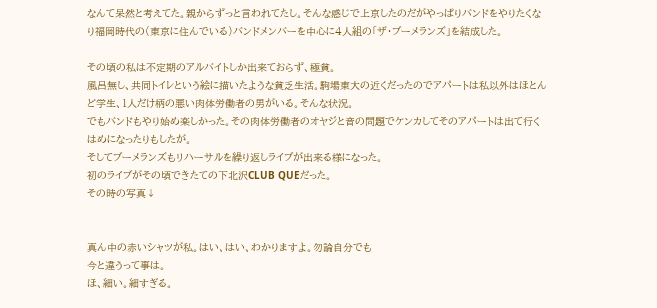なんて呆然と考えてた。親からずっと言われてたし。そんな感じで上京したのだがやっぱりバンドをやりたくなり福岡時代の(東京に住んでいる)バンドメンバーを中心に4人組の「ザ・ブーメランズ」を結成した。

その頃の私は不定期のアルバイトしか出来ておらず、極貧。
風呂無し、共同トイレという絵に描いたような貧乏生活。駒場東大の近くだったのでアパートは私以外はほとんど学生、1人だけ柄の悪い肉体労働者の男がいる。そんな状況。
でもバンドもやり始め楽しかった。その肉体労働者のオヤジと音の問題でケンカしてそのアパートは出て行くはめになったりもしたが。
そしてブーメランズもリハーサルを繰り返しライブが出来る様になった。
初のライブがその頃できたての下北沢CLUB QUEだった。
その時の写真↓


真ん中の赤いシャツが私。はい、はい、わかりますよ。勿論自分でも
今と違うって事は。
ほ、細い。細すぎる。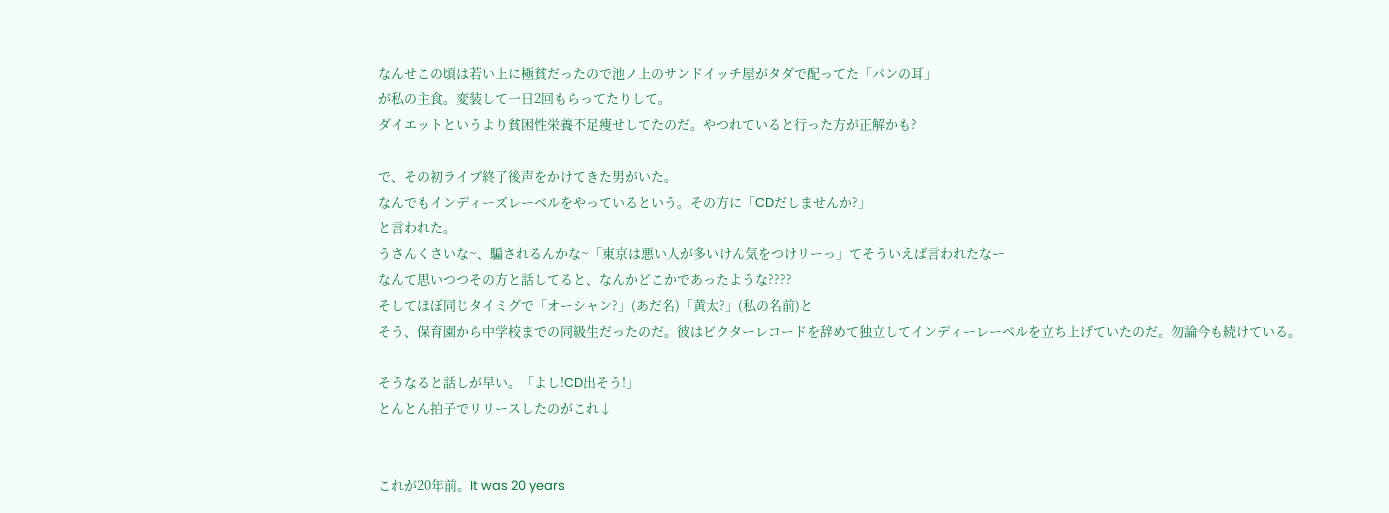なんせこの頃は若い上に極貧だったので池ノ上のサンドイッチ屋がタダで配ってた「パンの耳」
が私の主食。変装して一日2回もらってたりして。
ダイエットというより貧困性栄養不足痩せしてたのだ。やつれていると行った方が正解かも?

で、その初ライブ終了後声をかけてきた男がいた。
なんでもインディーズレーベルをやっているという。その方に「CDだしませんか?」
と言われた。
うさんくさいな~、騙されるんかな~「東京は悪い人が多いけん気をつけリーっ」てそういえば言われたなー
なんて思いつつその方と話してると、なんかどこかであったような????
そしてほぼ同じタイミグで「オーシャン?」(あだ名)「黄太?」(私の名前)と
そう、保育園から中学校までの同級生だったのだ。彼はビクターレコードを辞めて独立してインディーレーベルを立ち上げていたのだ。勿論今も続けている。

そうなると話しが早い。「よし!CD出そう!」
とんとん拍子でリリースしたのがこれ↓


これが20年前。It was 20 years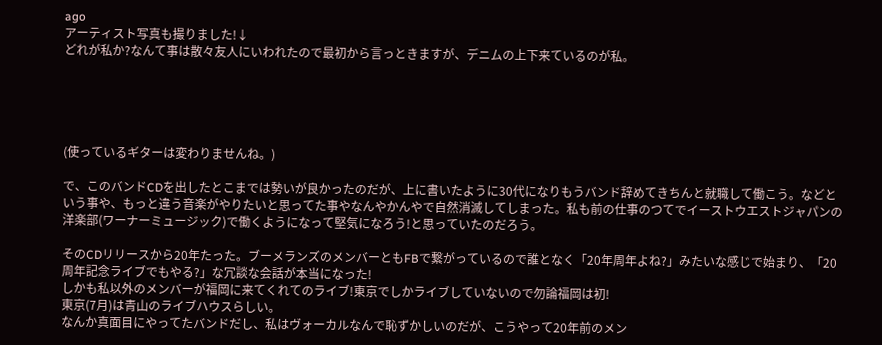ago
アーティスト写真も撮りました!↓
どれが私か?なんて事は散々友人にいわれたので最初から言っときますが、デニムの上下来ているのが私。





(使っているギターは変わりませんね。)

で、このバンドCDを出したとこまでは勢いが良かったのだが、上に書いたように30代になりもうバンド辞めてきちんと就職して働こう。などという事や、もっと違う音楽がやりたいと思ってた事やなんやかんやで自然消滅してしまった。私も前の仕事のつてでイーストウエストジャパンの洋楽部(ワーナーミュージック)で働くようになって堅気になろう!と思っていたのだろう。

そのCDリリースから20年たった。ブーメランズのメンバーともFBで繋がっているので誰となく「20年周年よね?」みたいな感じで始まり、「20周年記念ライブでもやる?」な冗談な会話が本当になった!
しかも私以外のメンバーが福岡に来てくれてのライブ!東京でしかライブしていないので勿論福岡は初!
東京(7月)は青山のライブハウスらしい。
なんか真面目にやってたバンドだし、私はヴォーカルなんで恥ずかしいのだが、こうやって20年前のメン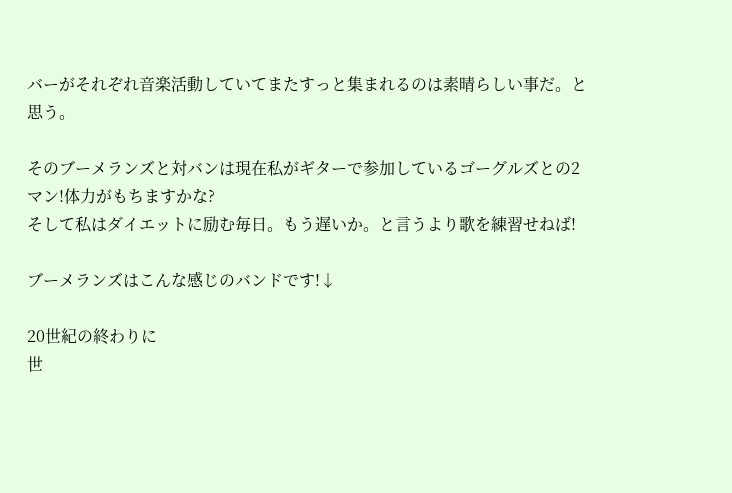バーがそれぞれ音楽活動していてまたすっと集まれるのは素晴らしい事だ。と思う。

そのブーメランズと対バンは現在私がギターで参加しているゴーグルズとの2マン!体力がもちますかな?
そして私はダイエットに励む毎日。もう遅いか。と言うより歌を練習せねば!

ブーメランズはこんな感じのバンドです!↓

20世紀の終わりに
世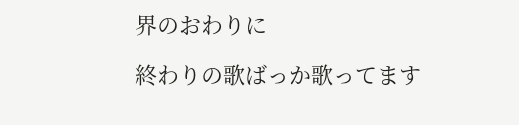界のおわりに

終わりの歌ばっか歌ってます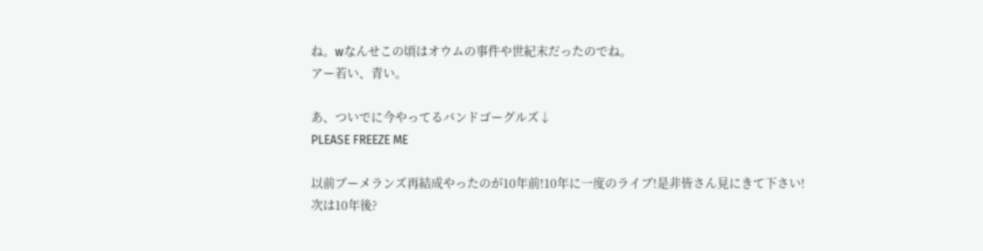ね。wなんせこの頃はオウムの事件や世紀末だったのでね。
アー若い、青い。

あ、ついでに今やってるバンドゴーグルズ↓
PLEASE FREEZE ME

以前ブーメランズ再結成やったのが10年前!10年に一度のライブ!是非皆さん見にきて下さい!
次は10年後?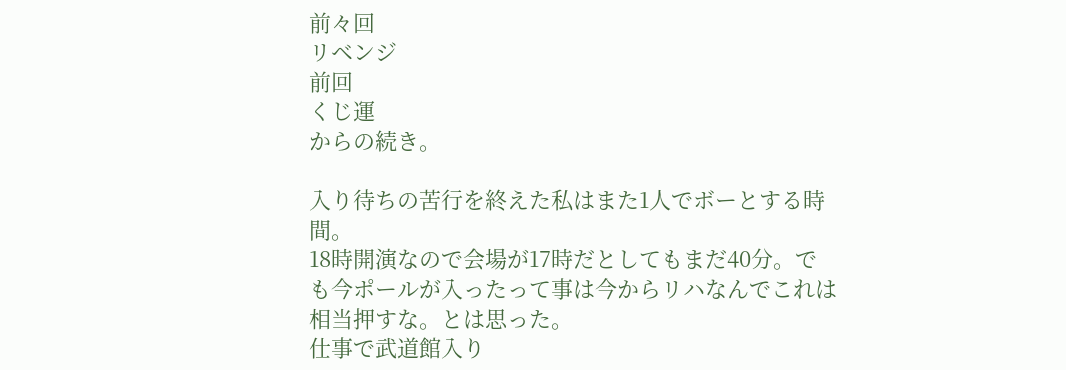前々回
リベンジ
前回
くじ運
からの続き。

入り待ちの苦行を終えた私はまた1人でボーとする時間。
18時開演なので会場が17時だとしてもまだ40分。でも今ポールが入ったって事は今からリハなんでこれは相当押すな。とは思った。
仕事で武道館入り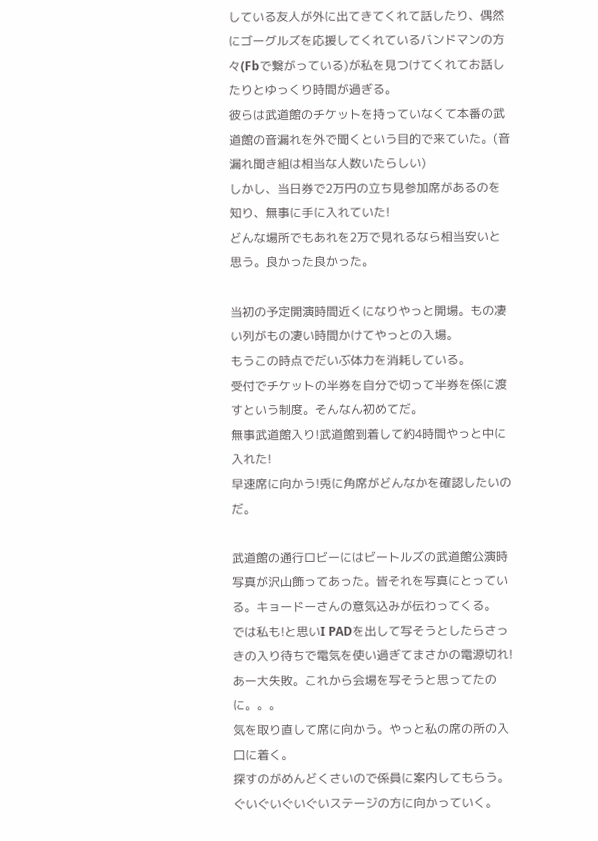している友人が外に出てきてくれて話したり、偶然にゴーグルズを応援してくれているバンドマンの方々(Fbで繋がっている)が私を見つけてくれてお話したりとゆっくり時間が過ぎる。
彼らは武道館のチケットを持っていなくて本番の武道館の音漏れを外で聞くという目的で来ていた。(音漏れ聞き組は相当な人数いたらしい)
しかし、当日券で2万円の立ち見参加席があるのを知り、無事に手に入れていた!
どんな場所でもあれを2万で見れるなら相当安いと思う。良かった良かった。

当初の予定開演時間近くになりやっと開場。もの凄い列がもの凄い時間かけてやっとの入場。
もうこの時点でだいぶ体力を消耗している。
受付でチケットの半券を自分で切って半券を係に渡すという制度。そんなん初めてだ。
無事武道館入り!武道館到着して約4時間やっと中に入れた!
早速席に向かう!兎に角席がどんなかを確認したいのだ。

武道館の通行ロビーにはビートルズの武道館公演時写真が沢山飾ってあった。皆それを写真にとっている。キョードーさんの意気込みが伝わってくる。
では私も!と思いI PADを出して写そうとしたらさっきの入り待ちで電気を使い過ぎてまさかの電源切れ!
あー大失敗。これから会場を写そうと思ってたのに。。。
気を取り直して席に向かう。やっと私の席の所の入口に着く。
探すのがめんどくさいので係員に案内してもらう。
ぐいぐいぐいぐいステージの方に向かっていく。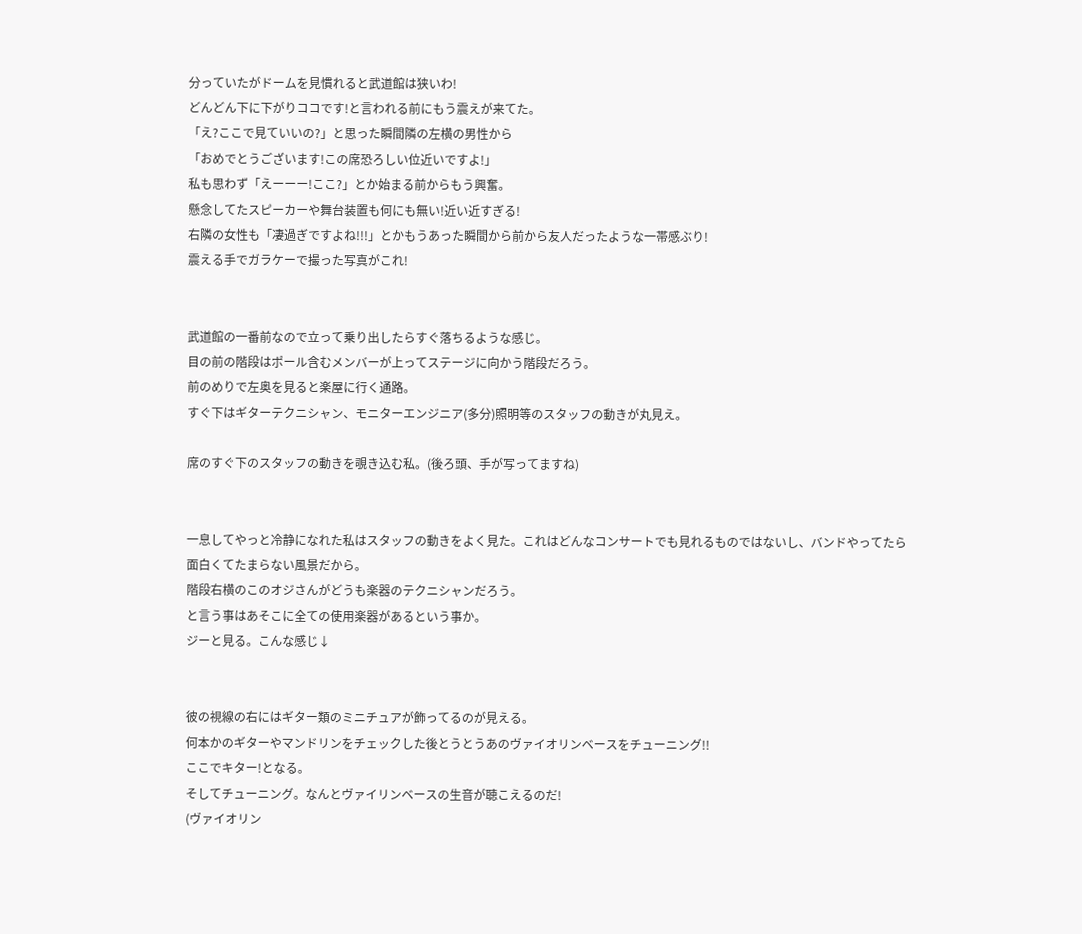分っていたがドームを見慣れると武道館は狭いわ!
どんどん下に下がりココです!と言われる前にもう震えが来てた。
「え?ここで見ていいの?」と思った瞬間隣の左横の男性から
「おめでとうございます!この席恐ろしい位近いですよ!」
私も思わず「えーーー!ここ?」とか始まる前からもう興奮。
懸念してたスピーカーや舞台装置も何にも無い!近い近すぎる!
右隣の女性も「凄過ぎですよね!!!」とかもうあった瞬間から前から友人だったような一帯感ぶり!
震える手でガラケーで撮った写真がこれ!


武道館の一番前なので立って乗り出したらすぐ落ちるような感じ。
目の前の階段はポール含むメンバーが上ってステージに向かう階段だろう。
前のめりで左奥を見ると楽屋に行く通路。
すぐ下はギターテクニシャン、モニターエンジニア(多分)照明等のスタッフの動きが丸見え。

席のすぐ下のスタッフの動きを覗き込む私。(後ろ頭、手が写ってますね)


一息してやっと冷静になれた私はスタッフの動きをよく見た。これはどんなコンサートでも見れるものではないし、バンドやってたら面白くてたまらない風景だから。
階段右横のこのオジさんがどうも楽器のテクニシャンだろう。
と言う事はあそこに全ての使用楽器があるという事か。
ジーと見る。こんな感じ↓


彼の視線の右にはギター類のミニチュアが飾ってるのが見える。
何本かのギターやマンドリンをチェックした後とうとうあのヴァイオリンベースをチューニング!!
ここでキター!となる。
そしてチューニング。なんとヴァイリンベースの生音が聴こえるのだ!
(ヴァイオリン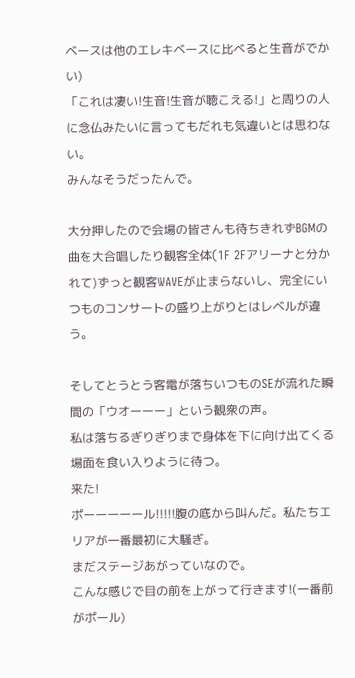ベースは他のエレキベースに比べると生音がでかい)
「これは凄い!生音!生音が聴こえる!」と周りの人に念仏みたいに言ってもだれも気違いとは思わない。
みんなそうだったんで。

大分押したので会場の皆さんも待ちきれずBGMの曲を大合唱したり観客全体(1F 2Fアリーナと分かれて)ずっと観客WAVEが止まらないし、完全にいつものコンサートの盛り上がりとはレベルが違う。

そしてとうとう客電が落ちいつものSEが流れた瞬間の「ウオーーー」という観衆の声。
私は落ちるぎりぎりまで身体を下に向け出てくる場面を食い入りように待つ。
来た!
ポーーーーール!!!!!腹の底から叫んだ。私たちエリアが一番最初に大騒ぎ。
まだステージあがっていなので。
こんな感じで目の前を上がって行きます!(一番前がポール)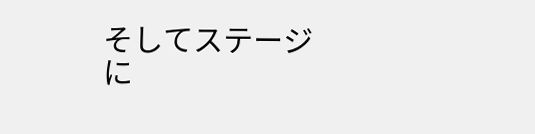そしてステージに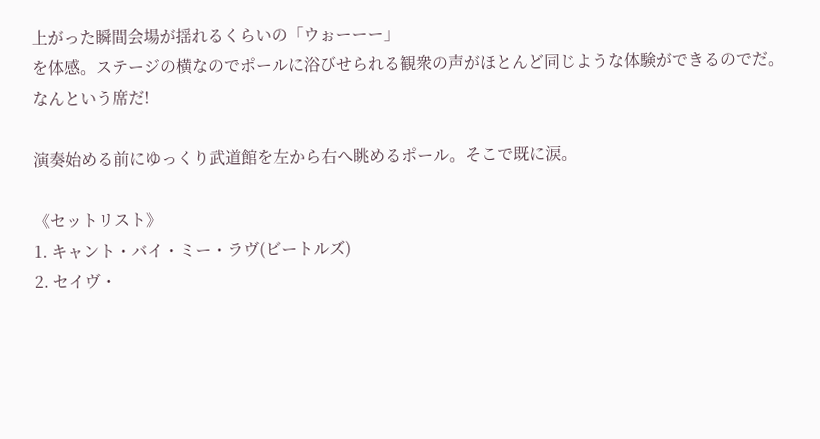上がった瞬間会場が揺れるくらいの「ウぉーーー」
を体感。ステージの横なのでポールに浴びせられる観衆の声がほとんど同じような体験ができるのでだ。
なんという席だ!

演奏始める前にゆっくり武道館を左から右へ眺めるポール。そこで既に涙。

《セットリスト》
1. キャント・バイ・ミー・ラヴ(ビートルズ)
2. セイヴ・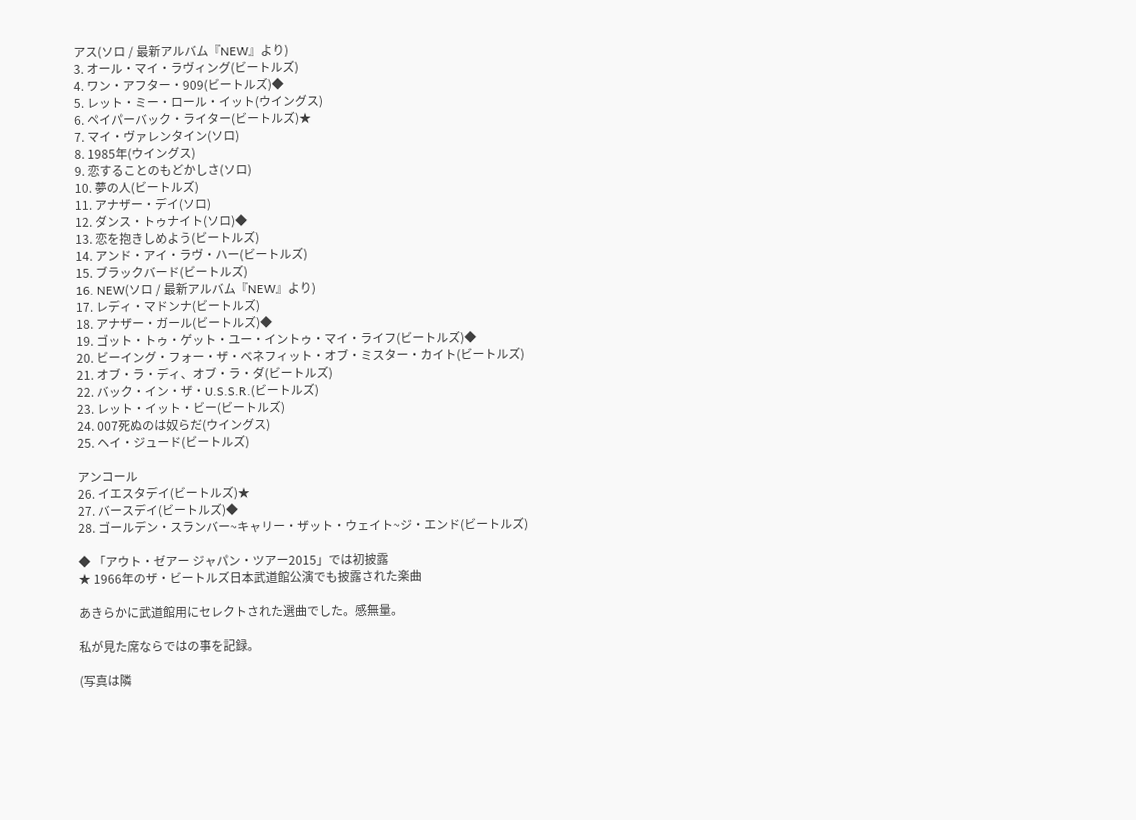アス(ソロ / 最新アルバム『NEW』より)
3. オール・マイ・ラヴィング(ビートルズ)
4. ワン・アフター・909(ビートルズ)◆
5. レット・ミー・ロール・イット(ウイングス)
6. ペイパーバック・ライター(ビートルズ)★
7. マイ・ヴァレンタイン(ソロ)
8. 1985年(ウイングス)
9. 恋することのもどかしさ(ソロ)
10. 夢の人(ビートルズ)
11. アナザー・デイ(ソロ)
12. ダンス・トゥナイト(ソロ)◆
13. 恋を抱きしめよう(ビートルズ)
14. アンド・アイ・ラヴ・ハー(ビートルズ)
15. ブラックバード(ビートルズ)
16. NEW(ソロ / 最新アルバム『NEW』より)
17. レディ・マドンナ(ビートルズ)
18. アナザー・ガール(ビートルズ)◆
19. ゴット・トゥ・ゲット・ユー・イントゥ・マイ・ライフ(ビートルズ)◆
20. ビーイング・フォー・ザ・ベネフィット・オブ・ミスター・カイト(ビートルズ)
21. オブ・ラ・ディ、オブ・ラ・ダ(ビートルズ)
22. バック・イン・ザ・U.S.S.R.(ビートルズ)
23. レット・イット・ビー(ビートルズ)
24. 007死ぬのは奴らだ(ウイングス)
25. ヘイ・ジュード(ビートルズ)

アンコール
26. イエスタデイ(ビートルズ)★
27. バースデイ(ビートルズ)◆
28. ゴールデン・スランバー~キャリー・ザット・ウェイト~ジ・エンド(ビートルズ)

◆ 「アウト・ゼアー ジャパン・ツアー2015」では初披露
★ 1966年のザ・ビートルズ日本武道館公演でも披露された楽曲

あきらかに武道館用にセレクトされた選曲でした。感無量。

私が見た席ならではの事を記録。

(写真は隣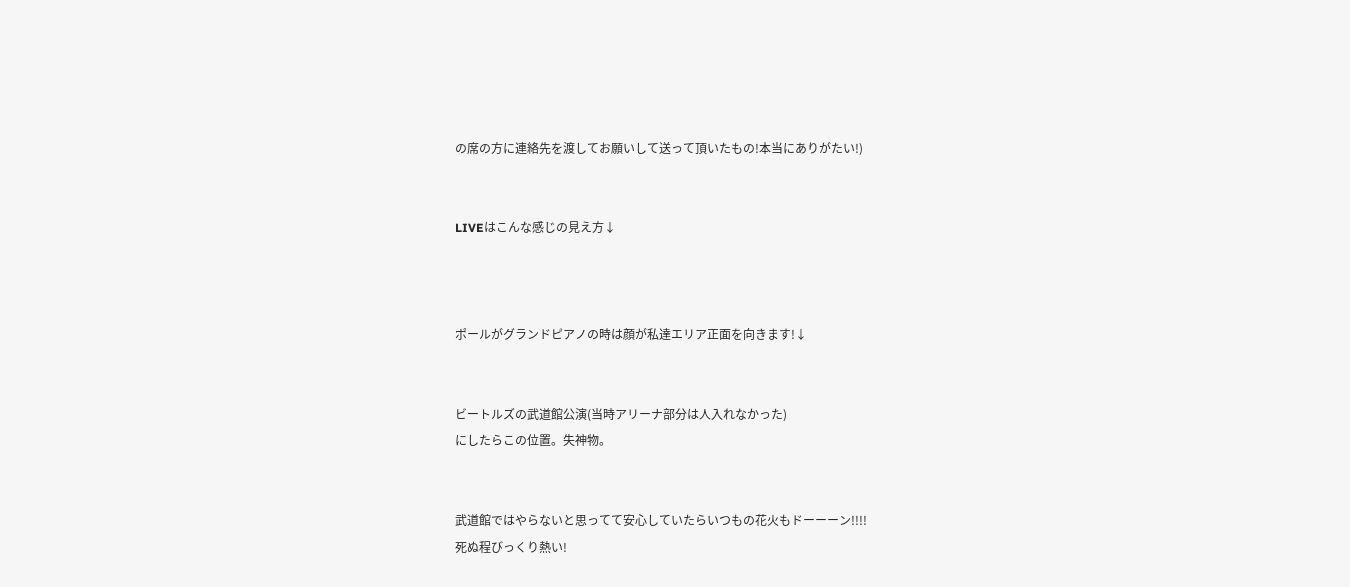の席の方に連絡先を渡してお願いして送って頂いたもの!本当にありがたい!)


LIVEはこんな感じの見え方↓



ポールがグランドピアノの時は顔が私達エリア正面を向きます!↓


ビートルズの武道館公演(当時アリーナ部分は人入れなかった)
にしたらこの位置。失神物。


武道館ではやらないと思ってて安心していたらいつもの花火もドーーーン!!!!
死ぬ程びっくり熱い!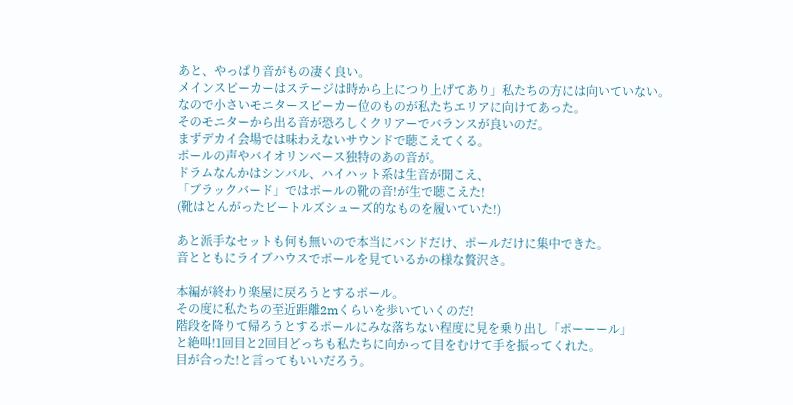あと、やっぱり音がもの凄く良い。
メインスピーカーはステージは時から上につり上げてあり」私たちの方には向いていない。
なので小さいモニタースピーカー位のものが私たちエリアに向けてあった。
そのモニターから出る音が恐ろしくクリアーでバランスが良いのだ。
まずデカイ会場では味わえないサウンドで聴こえてくる。
ポールの声やバイオリンベース独特のあの音が。
ドラムなんかはシンバル、ハイハット系は生音が聞こえ、
「ブラックバード」ではポールの靴の音!が生で聴こえた!
(靴はとんがったビートルズシューズ的なものを履いていた!)

あと派手なセットも何も無いので本当にバンドだけ、ポールだけに集中できた。
音とともにライブハウスでポールを見ているかの様な贅沢さ。

本編が終わり楽屋に戻ろうとするポール。
その度に私たちの至近距離2mくらいを歩いていくのだ!
階段を降りて帰ろうとするポールにみな落ちない程度に見を乗り出し「ポーーール」
と絶叫!1回目と2回目どっちも私たちに向かって目をむけて手を振ってくれた。
目が合った!と言ってもいいだろう。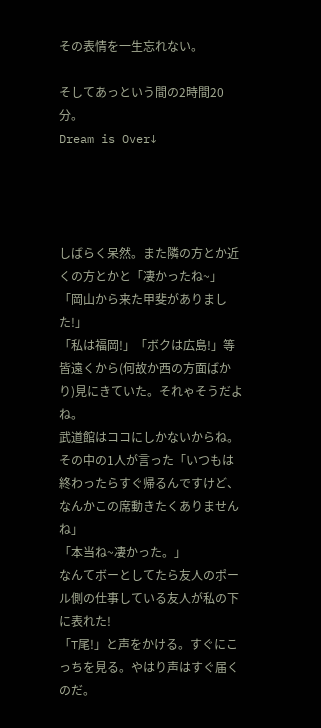その表情を一生忘れない。

そしてあっという間の2時間20分。
Dream is Over↓




しばらく呆然。また隣の方とか近くの方とかと「凄かったね~」「岡山から来た甲斐がありました!」
「私は福岡!」「ボクは広島!」等皆遠くから(何故か西の方面ばかり)見にきていた。それゃそうだよね。
武道館はココにしかないからね。
その中の1人が言った「いつもは終わったらすぐ帰るんですけど、なんかこの席動きたくありませんね」
「本当ね~凄かった。」
なんてボーとしてたら友人のポール側の仕事している友人が私の下に表れた!
「T尾!」と声をかける。すぐにこっちを見る。やはり声はすぐ届くのだ。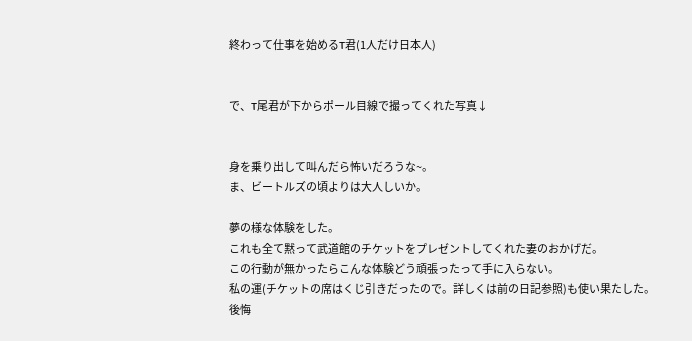終わって仕事を始めるT君(1人だけ日本人)


で、T尾君が下からポール目線で撮ってくれた写真↓


身を乗り出して叫んだら怖いだろうな~。
ま、ビートルズの頃よりは大人しいか。

夢の様な体験をした。
これも全て黙って武道館のチケットをプレゼントしてくれた妻のおかげだ。
この行動が無かったらこんな体験どう頑張ったって手に入らない。
私の運(チケットの席はくじ引きだったので。詳しくは前の日記参照)も使い果たした。
後悔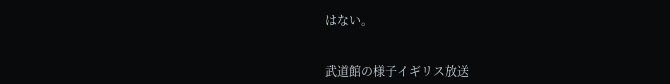はない。


武道館の様子イギリス放送